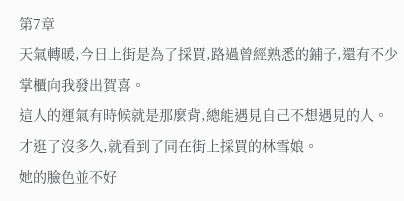第7章
天氣轉暖,今日上街是為了採買,路過曾經熟悉的鋪子,還有不少掌櫃向我發出賀喜。
這人的運氣有時候就是那麼背,總能遇見自己不想遇見的人。
才逛了沒多久,就看到了同在街上採買的林雪娘。
她的臉色並不好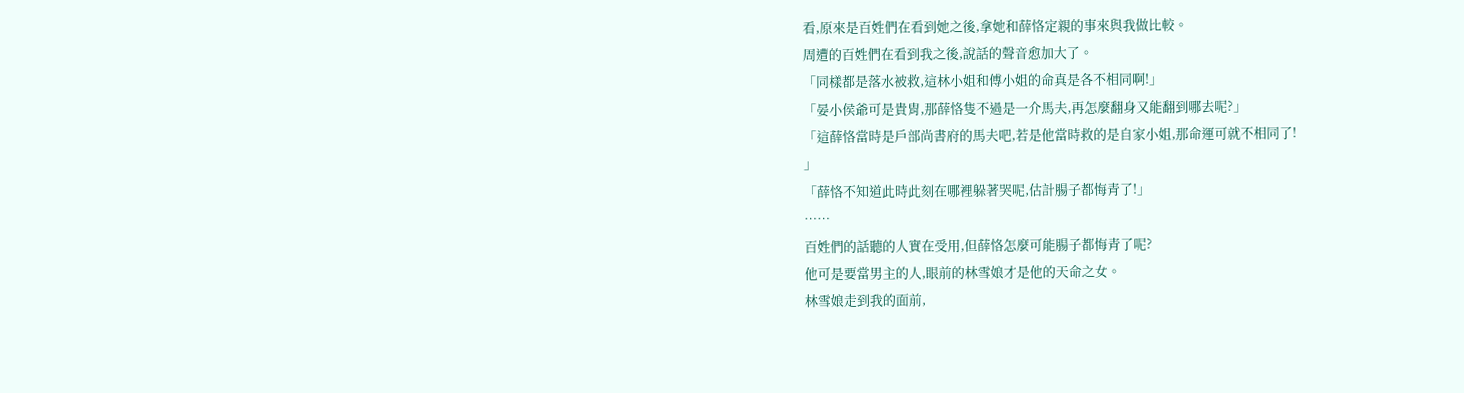看,原來是百姓們在看到她之後,拿她和薛恪定親的事來與我做比較。
周遭的百姓們在看到我之後,說話的聲音愈加大了。
「同樣都是落水被救,這林小姐和傅小姐的命真是各不相同啊!」
「晏小侯爺可是貴胄,那薛恪隻不過是一介馬夫,再怎麼翻身又能翻到哪去呢?」
「這薛恪當時是戶部尚書府的馬夫吧,若是他當時救的是自家小姐,那命運可就不相同了!
」
「薛恪不知道此時此刻在哪裡躲著哭呢,估計腸子都悔青了!」
……
百姓們的話聽的人實在受用,但薛恪怎麼可能腸子都悔青了呢?
他可是要當男主的人,眼前的林雪娘才是他的天命之女。
林雪娘走到我的面前,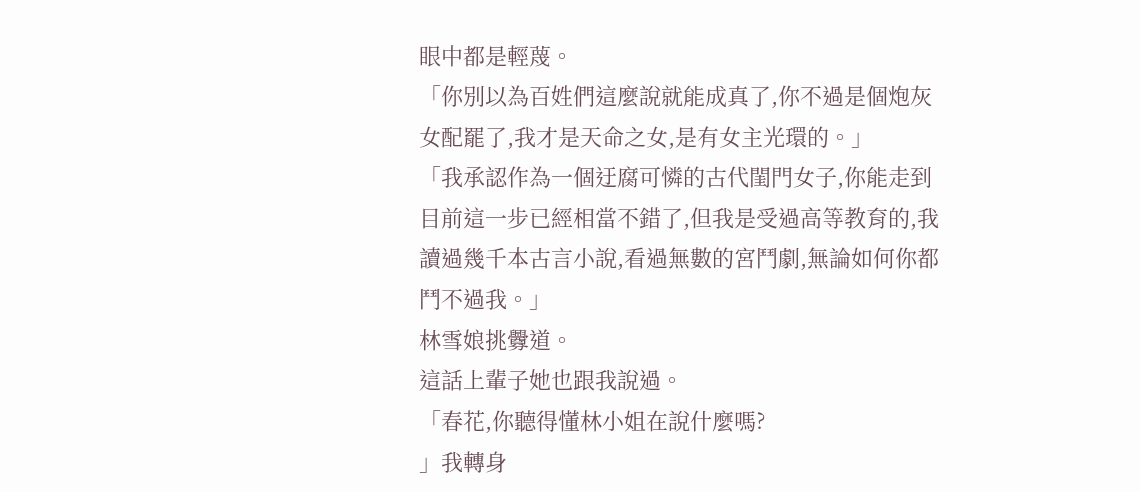眼中都是輕蔑。
「你別以為百姓們這麼說就能成真了,你不過是個炮灰女配罷了,我才是天命之女,是有女主光環的。」
「我承認作為一個迂腐可憐的古代閨門女子,你能走到目前這一步已經相當不錯了,但我是受過高等教育的,我讀過幾千本古言小說,看過無數的宮鬥劇,無論如何你都鬥不過我。」
林雪娘挑釁道。
這話上輩子她也跟我說過。
「春花,你聽得懂林小姐在說什麼嗎?
」我轉身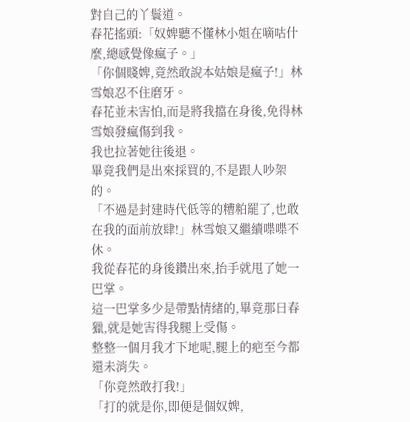對自己的丫鬟道。
春花搖頭:「奴婢聽不懂林小姐在嘀咕什麼,總感覺像瘋子。」
「你個賤婢,竟然敢說本姑娘是瘋子!」林雪娘忍不住磨牙。
春花並未害怕,而是將我擋在身後,免得林雪娘發瘋傷到我。
我也拉著她往後退。
畢竟我們是出來採買的,不是跟人吵架的。
「不過是封建時代低等的糟粕罷了,也敢在我的面前放肆!」林雪娘又繼續喋喋不休。
我從春花的身後鑽出來,抬手就甩了她一巴掌。
這一巴掌多少是帶點情緒的,畢竟那日春獵,就是她害得我腿上受傷。
整整一個月我才下地呢,腿上的疤至今都還未消失。
「你竟然敢打我!」
「打的就是你,即便是個奴婢,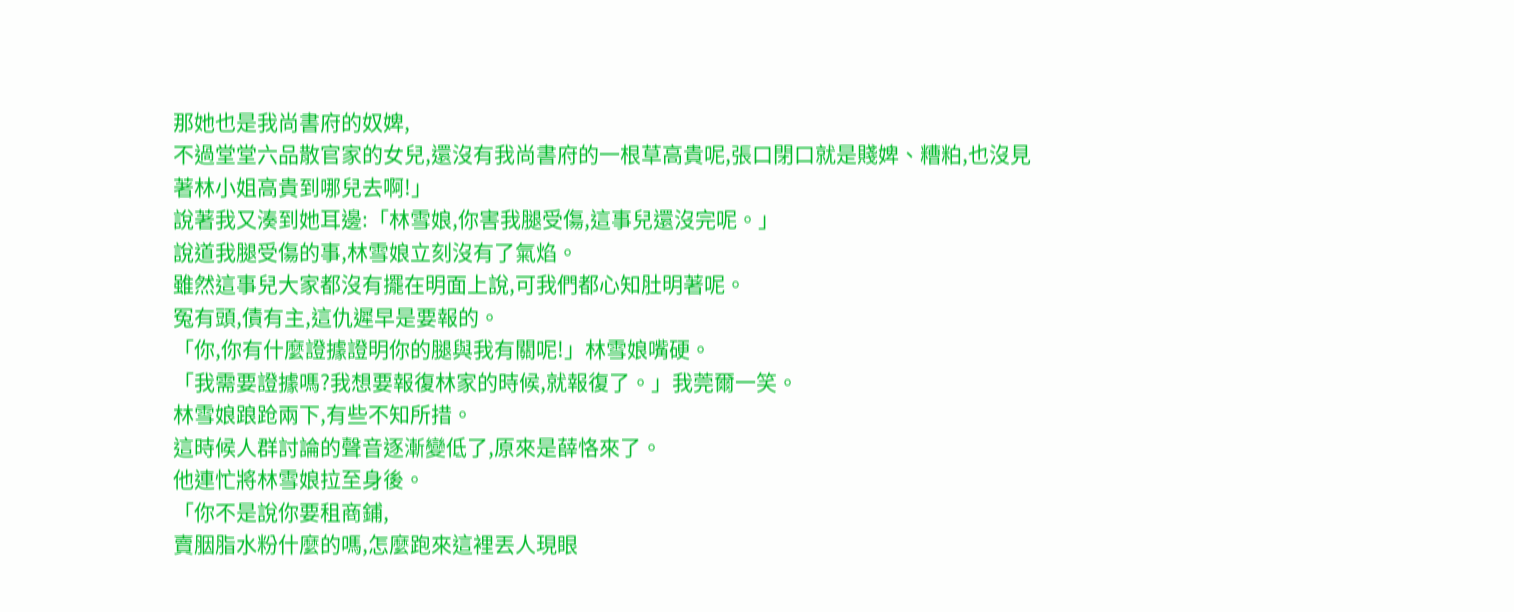那她也是我尚書府的奴婢,
不過堂堂六品散官家的女兒,還沒有我尚書府的一根草高貴呢,張口閉口就是賤婢、糟粕,也沒見著林小姐高貴到哪兒去啊!」
說著我又湊到她耳邊:「林雪娘,你害我腿受傷,這事兒還沒完呢。」
說道我腿受傷的事,林雪娘立刻沒有了氣焰。
雖然這事兒大家都沒有擺在明面上說,可我們都心知肚明著呢。
冤有頭,債有主,這仇遲早是要報的。
「你,你有什麼證據證明你的腿與我有關呢!」林雪娘嘴硬。
「我需要證據嗎?我想要報復林家的時候,就報復了。」我莞爾一笑。
林雪娘踉跄兩下,有些不知所措。
這時候人群討論的聲音逐漸變低了,原來是薛恪來了。
他連忙將林雪娘拉至身後。
「你不是說你要租商鋪,
賣胭脂水粉什麼的嗎,怎麼跑來這裡丟人現眼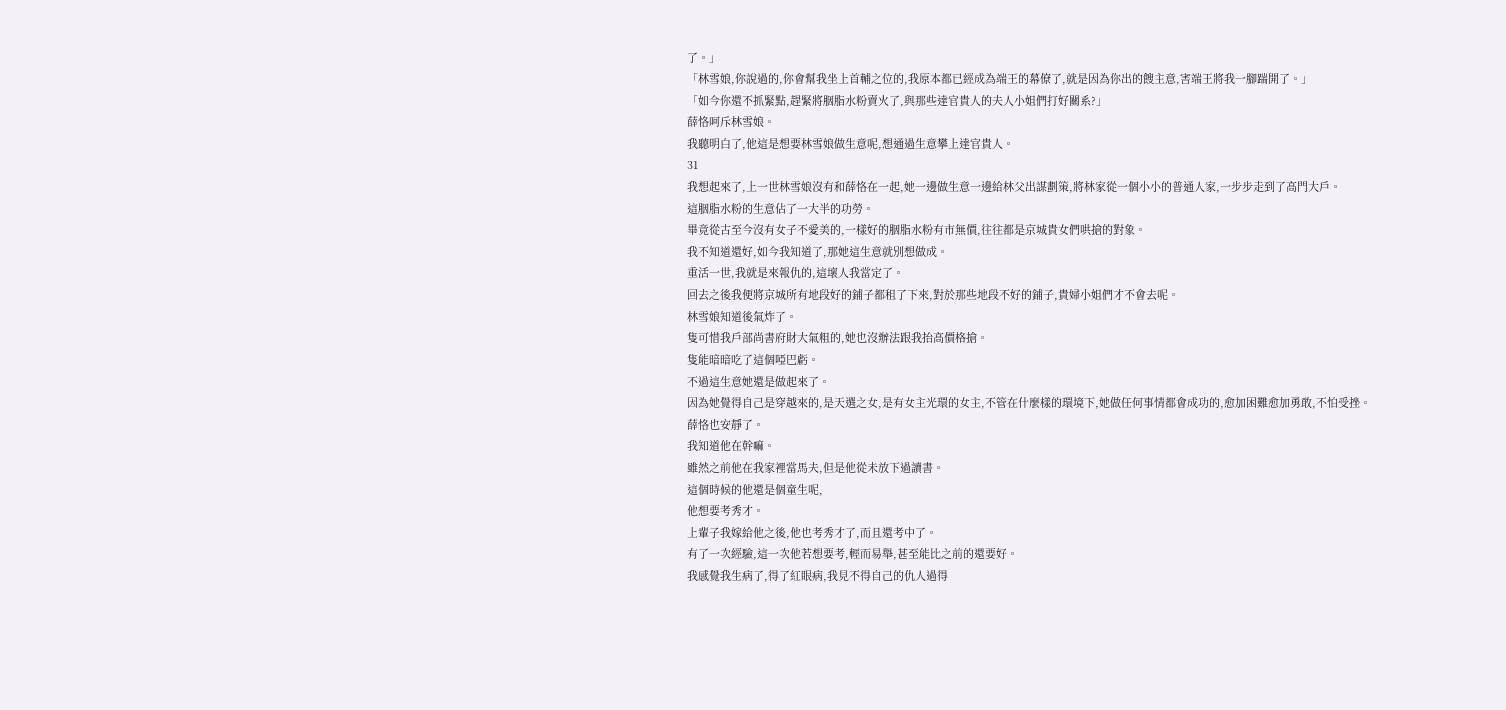了。」
「林雪娘,你說過的,你會幫我坐上首輔之位的,我原本都已經成為端王的幕僚了,就是因為你出的餿主意,害端王將我一腳踹開了。」
「如今你還不抓緊點,趕緊將胭脂水粉賣火了,與那些達官貴人的夫人小姐們打好關系?」
薛恪呵斥林雪娘。
我聽明白了,他這是想要林雪娘做生意呢,想通過生意攀上達官貴人。
31
我想起來了,上一世林雪娘沒有和薛恪在一起,她一邊做生意一邊給林父出謀劃策,將林家從一個小小的普通人家,一步步走到了高門大戶。
這胭脂水粉的生意佔了一大半的功勞。
畢竟從古至今沒有女子不愛美的,一樣好的胭脂水粉有市無價,往往都是京城貴女們哄搶的對象。
我不知道還好,如今我知道了,那她這生意就別想做成。
重活一世,我就是來報仇的,這壞人我當定了。
回去之後我便將京城所有地段好的鋪子都租了下來,對於那些地段不好的鋪子,貴婦小姐們才不會去呢。
林雪娘知道後氣炸了。
隻可惜我戶部尚書府財大氣粗的,她也沒辦法跟我抬高價格搶。
隻能暗暗吃了這個啞巴虧。
不過這生意她還是做起來了。
因為她覺得自己是穿越來的,是天選之女,是有女主光環的女主,不管在什麼樣的環境下,她做任何事情都會成功的,愈加困難愈加勇敢,不怕受挫。
薛恪也安靜了。
我知道他在幹嘛。
雖然之前他在我家裡當馬夫,但是他從未放下過讀書。
這個時候的他還是個童生呢,
他想要考秀才。
上輩子我嫁給他之後,他也考秀才了,而且還考中了。
有了一次經驗,這一次他若想要考,輕而易舉,甚至能比之前的還要好。
我感覺我生病了,得了紅眼病,我見不得自己的仇人過得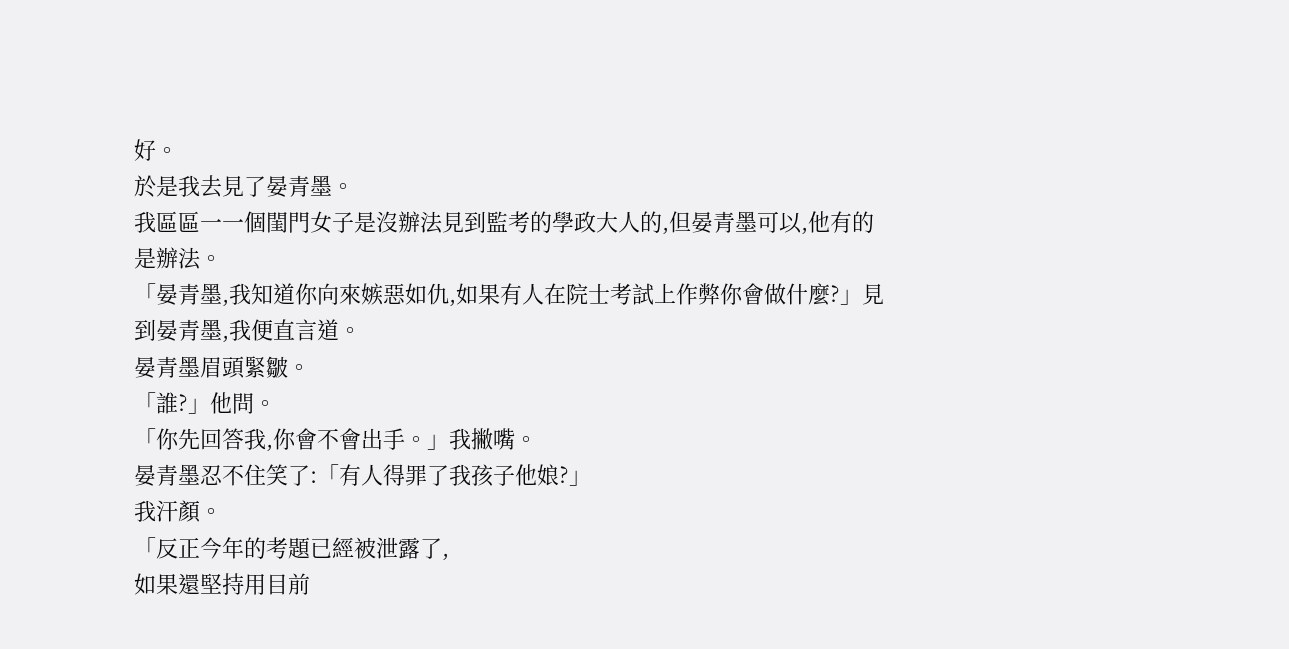好。
於是我去見了晏青墨。
我區區一一個閨門女子是沒辦法見到監考的學政大人的,但晏青墨可以,他有的是辦法。
「晏青墨,我知道你向來嫉惡如仇,如果有人在院士考試上作弊你會做什麼?」見到晏青墨,我便直言道。
晏青墨眉頭緊皺。
「誰?」他問。
「你先回答我,你會不會出手。」我撇嘴。
晏青墨忍不住笑了:「有人得罪了我孩子他娘?」
我汗顏。
「反正今年的考題已經被泄露了,
如果還堅持用目前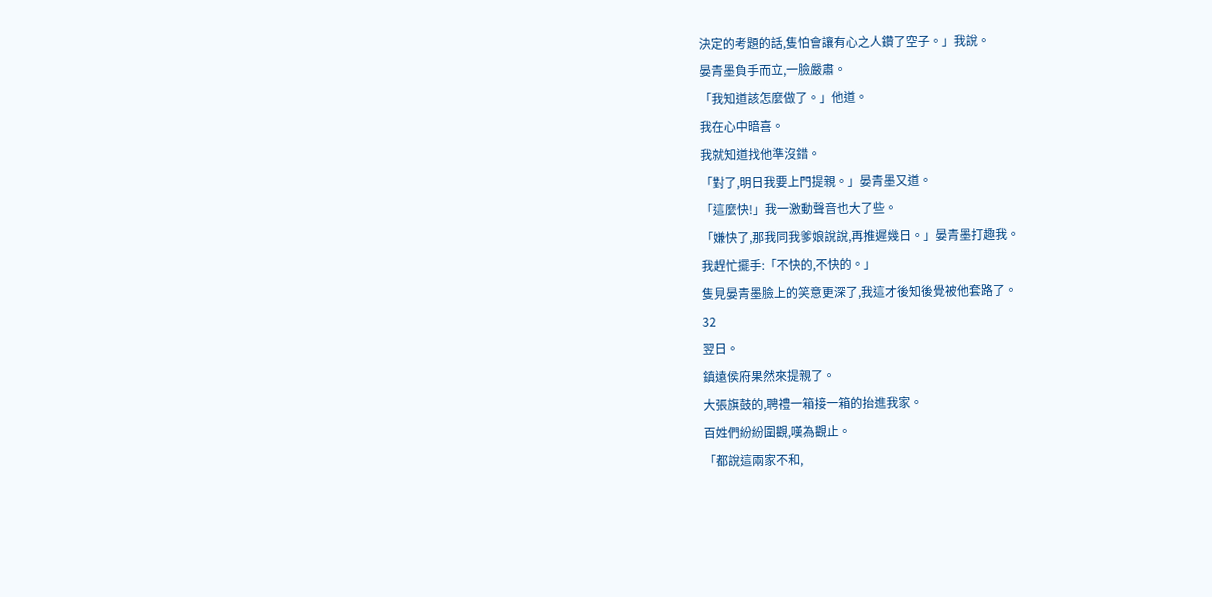決定的考題的話,隻怕會讓有心之人鑽了空子。」我說。
晏青墨負手而立,一臉嚴肅。
「我知道該怎麼做了。」他道。
我在心中暗喜。
我就知道找他準沒錯。
「對了,明日我要上門提親。」晏青墨又道。
「這麼快!」我一激動聲音也大了些。
「嫌快了,那我同我爹娘說說,再推遲幾日。」晏青墨打趣我。
我趕忙擺手:「不快的,不快的。」
隻見晏青墨臉上的笑意更深了,我這才後知後覺被他套路了。
32
翌日。
鎮遠侯府果然來提親了。
大張旗鼓的,聘禮一箱接一箱的抬進我家。
百姓們紛紛圍觀,嘆為觀止。
「都說這兩家不和,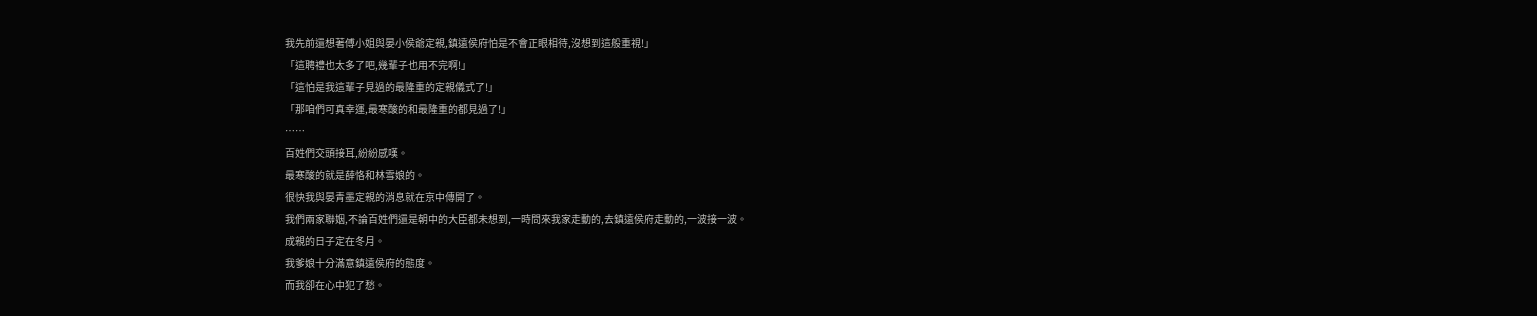我先前還想著傅小姐與晏小侯爺定親,鎮遠侯府怕是不會正眼相待,沒想到這般重視!」
「這聘禮也太多了吧,幾輩子也用不完啊!」
「這怕是我這輩子見過的最隆重的定親儀式了!」
「那咱們可真幸運,最寒酸的和最隆重的都見過了!」
……
百姓們交頭接耳,紛紛感嘆。
最寒酸的就是薛恪和林雪娘的。
很快我與晏青墨定親的消息就在京中傳開了。
我們兩家聯姻,不論百姓們還是朝中的大臣都未想到,一時問來我家走動的,去鎮遠侯府走動的,一波接一波。
成親的日子定在冬月。
我爹娘十分滿意鎮遠侯府的態度。
而我卻在心中犯了愁。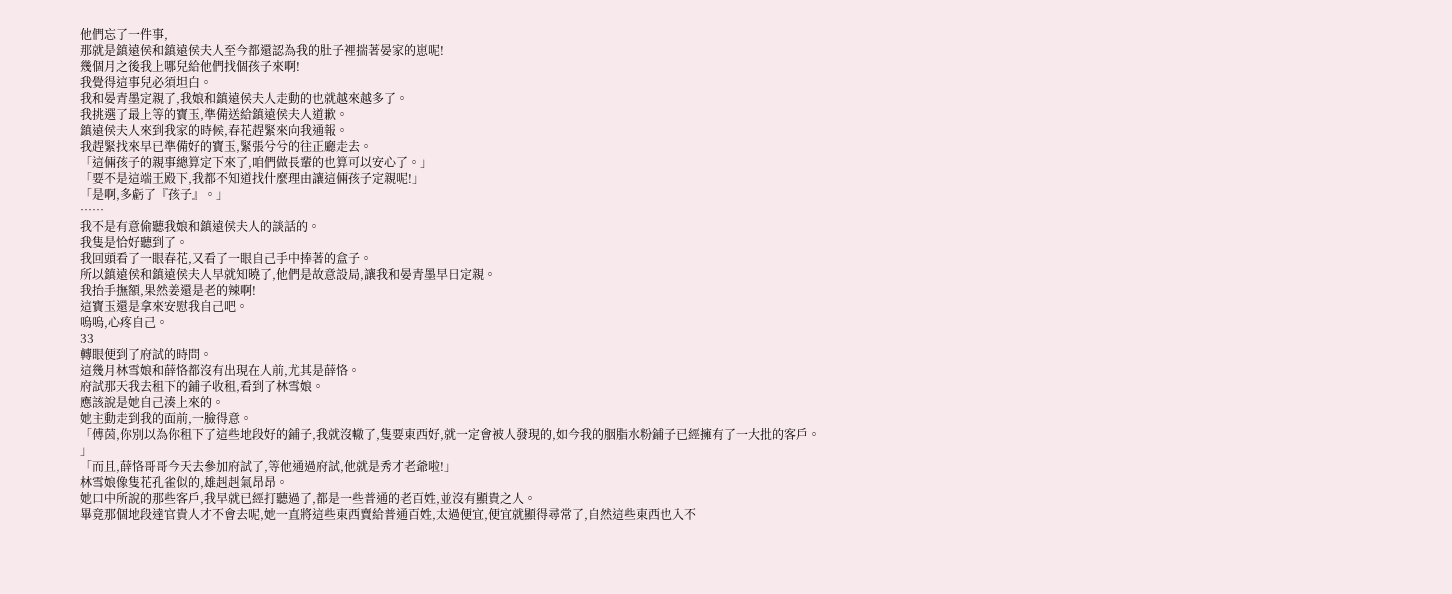他們忘了一件事,
那就是鎮遠侯和鎮遠侯夫人至今都還認為我的肚子裡揣著晏家的崽呢!
幾個月之後我上哪兒給他們找個孩子來啊!
我覺得這事兒必須坦白。
我和晏青墨定親了,我娘和鎮遠侯夫人走動的也就越來越多了。
我挑選了最上等的寶玉,準備送給鎮遠侯夫人道歉。
鎮遠侯夫人來到我家的時候,春花趕緊來向我通報。
我趕緊找來早已準備好的寶玉,緊張兮兮的往正廳走去。
「這倆孩子的親事總算定下來了,咱們做長輩的也算可以安心了。」
「要不是這端王殿下,我都不知道找什麼理由讓這倆孩子定親呢!」
「是啊,多虧了『孩子』。」
……
我不是有意偷聽我娘和鎮遠侯夫人的談話的。
我隻是恰好聽到了。
我回頭看了一眼春花,又看了一眼自己手中捧著的盒子。
所以鎮遠侯和鎮遠侯夫人早就知曉了,他們是故意設局,讓我和晏青墨早日定親。
我抬手撫額,果然姜還是老的辣啊!
這寶玉還是拿來安慰我自己吧。
嗚嗚,心疼自己。
33
轉眼便到了府試的時問。
這幾月林雪娘和薛恪都沒有出現在人前,尤其是薛恪。
府試那天我去租下的鋪子收租,看到了林雪娘。
應該說是她自己湊上來的。
她主動走到我的面前,一臉得意。
「傅茵,你別以為你租下了這些地段好的鋪子,我就沒轍了,隻要東西好,就一定會被人發現的,如今我的胭脂水粉鋪子已經擁有了一大批的客戶。
」
「而且,薛恪哥哥今天去參加府試了,等他通過府試,他就是秀才老爺啦!」
林雪娘像隻花孔雀似的,雄赳赳氣昂昂。
她口中所說的那些客戶,我早就已經打聽過了,都是一些普通的老百姓,並沒有顯貴之人。
畢竟那個地段達官貴人才不會去呢,她一直將這些東西賣給普通百姓,太過便宜,便宜就顯得尋常了,自然這些東西也入不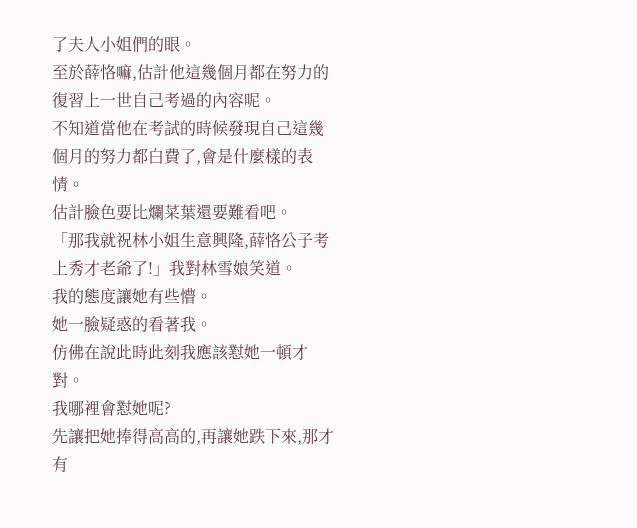了夫人小姐們的眼。
至於薛恪嘛,估計他這幾個月都在努力的復習上一世自己考過的內容呢。
不知道當他在考試的時候發現自己這幾個月的努力都白費了,會是什麼樣的表情。
估計臉色要比爛菜葉還要難看吧。
「那我就祝林小姐生意興隆,薛恪公子考上秀才老爺了!」我對林雪娘笑道。
我的態度讓她有些懵。
她一臉疑惑的看著我。
仿佛在說此時此刻我應該懟她一頓才對。
我哪裡會懟她呢?
先讓把她捧得高高的,再讓她跌下來,那才有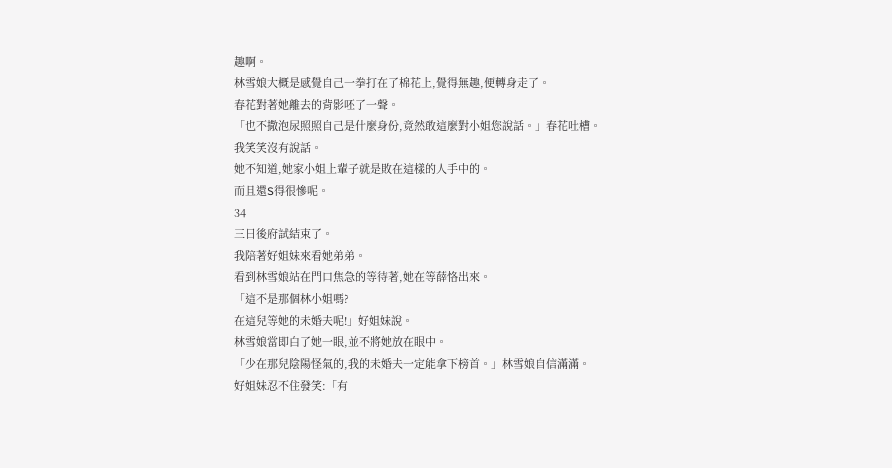趣啊。
林雪娘大概是感覺自己一拳打在了棉花上,覺得無趣,便轉身走了。
春花對著她離去的背影呸了一聲。
「也不撒泡尿照照自己是什麼身份,竟然敢這麼對小姐您說話。」春花吐槽。
我笑笑沒有說話。
她不知道,她家小姐上輩子就是敗在這樣的人手中的。
而且還S得很慘呢。
34
三日後府試結束了。
我陪著好姐妹來看她弟弟。
看到林雪娘站在門口焦急的等待著,她在等薛恪出來。
「這不是那個林小姐嗎?
在這兒等她的未婚夫呢!」好姐妹說。
林雪娘當即白了她一眼,並不將她放在眼中。
「少在那兒陰陽怪氣的,我的未婚夫一定能拿下榜首。」林雪娘自信滿滿。
好姐妹忍不住發笑:「有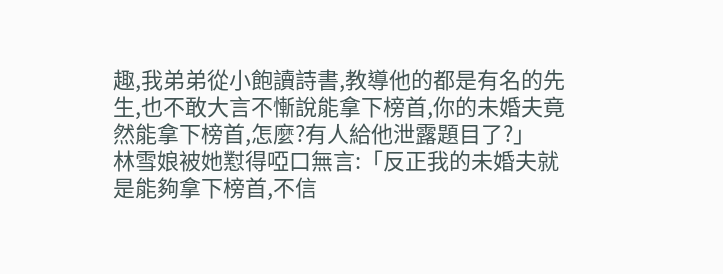趣,我弟弟從小飽讀詩書,教導他的都是有名的先生,也不敢大言不慚說能拿下榜首,你的未婚夫竟然能拿下榜首,怎麼?有人給他泄露題目了?」
林雪娘被她懟得啞口無言:「反正我的未婚夫就是能夠拿下榜首,不信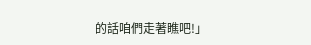的話咱們走著瞧吧!」